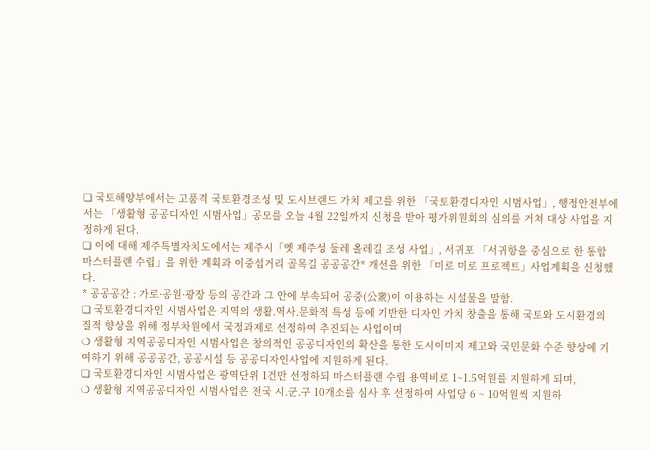❏ 국토해양부에서는 고품격 국토환경조성 및 도시브랜드 가치 제고를 위한 「국토환경디자인 시범사업」, 행정안전부에서는 「생활형 공공디자인 시범사업」공모를 오늘 4월 22일까지 신청을 받아 평가위원회의 심의를 거쳐 대상 사업을 지정하게 된다.
❏ 이에 대해 제주특별자치도에서는 제주시「옛 제주성 둘레 올레길 조성 사업」, 서귀포 「서귀항을 중심으로 한 통합 마스터플랜 수립」을 위한 계획과 이중섭거리 골목길 공공공간* 개선을 위한 「미로 미로 프로젝트」사업계획을 신청했다.
* 공공공간 : 가로·공원·광장 등의 공간과 그 안에 부속되어 공중(公衆)이 이용하는 시설물을 말함.
❏ 국토환경디자인 시범사업은 지역의 생활․역사․문화적 특성 등에 기반한 디자인 가치 창출을 통해 국토와 도시환경의 질적 향상을 위해 정부차원에서 국정과제로 선정하여 추진되는 사업이며
❍ 생활형 지역공공디자인 시범사업은 창의적인 공공디자인의 확산을 통한 도시이미지 제고와 국민문화 수준 향상에 기여하기 위해 공공공간, 공공시설 등 공공디자인사업에 지원하게 된다.
❏ 국토환경디자인 시범사업은 광역단위 1건만 선정하되 마스터플랜 수립 용역비로 1~1.5억원를 지원하게 되며,
❍ 생활형 지역공공디자인 시범사업은 전국 시․군․구 10개소를 심사 후 선정하여 사업당 6 ~ 10억원씩 지원하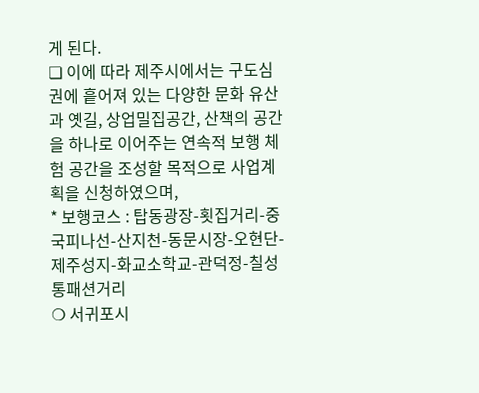게 된다.
❏ 이에 따라 제주시에서는 구도심권에 흩어져 있는 다양한 문화 유산과 옛길, 상업밀집공간, 산책의 공간을 하나로 이어주는 연속적 보행 체험 공간을 조성할 목적으로 사업계획을 신청하였으며,
* 보행코스 : 탑동광장-횟집거리-중국피나선-산지천-동문시장-오현단-제주성지-화교소학교-관덕정-칠성통패션거리
❍ 서귀포시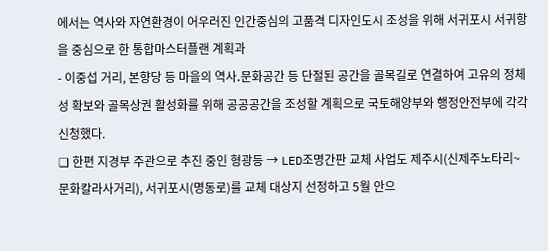에서는 역사와 자연환경이 어우러진 인간중심의 고품격 디자인도시 조성을 위해 서귀포시 서귀항을 중심으로 한 통합마스터플랜 계획과
- 이중섭 거리, 본향당 등 마을의 역사․문화공간 등 단절된 공간을 골목길로 연결하여 고유의 정체성 확보와 골목상권 활성화를 위해 공공공간을 조성할 계획으로 국토해양부와 행정안전부에 각각 신청했다.
❏ 한편 지경부 주관으로 추진 중인 형광등 → LED조명간판 교체 사업도 제주시(신제주노타리~문화칼라사거리), 서귀포시(명동로)를 교체 대상지 선정하고 5월 안으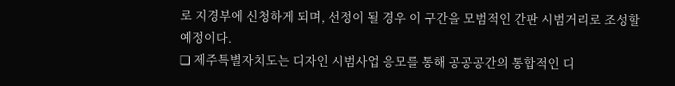로 지경부에 신청하게 되며, 선정이 될 경우 이 구간을 모범적인 간판 시범거리로 조성할 예정이다.
❏ 제주특별자치도는 디자인 시범사업 응모를 통해 공공공간의 통합적인 디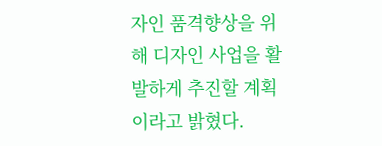자인 품격향상을 위해 디자인 사업을 활발하게 추진할 계획이라고 밝혔다.